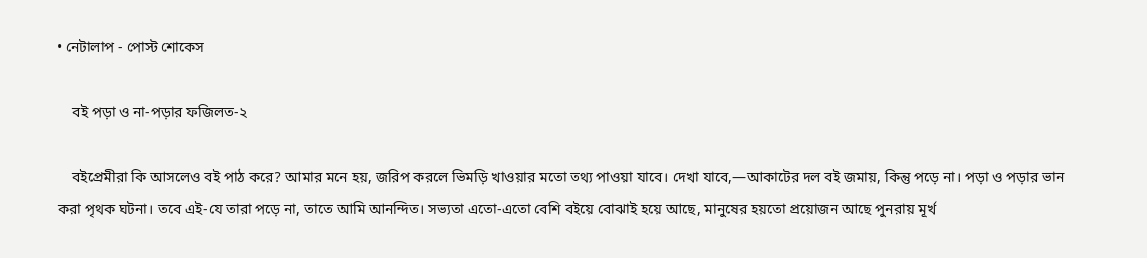• নেটালাপ - পোস্ট শোকেস

    বই পড়া ও না-পড়ার ফজিলত-২

    বইপ্রেমীরা কি আসলেও বই পাঠ করে? আমার মনে হয়, জরিপ করলে ভিমড়ি খাওয়ার মতো তথ্য পাওয়া যাবে। দেখা যাবে,—আকাটের দল বই জমায়, কিন্তু পড়ে না। পড়া ও পড়ার ভান করা পৃথক ঘটনা। তবে এই-যে তারা পড়ে না, তাতে আমি আনন্দিত। সভ্যতা এতো-এতো বেশি বইয়ে বোঝাই হয়ে আছে, মানুষের হয়তো প্রয়োজন আছে পুনরায় মূর্খ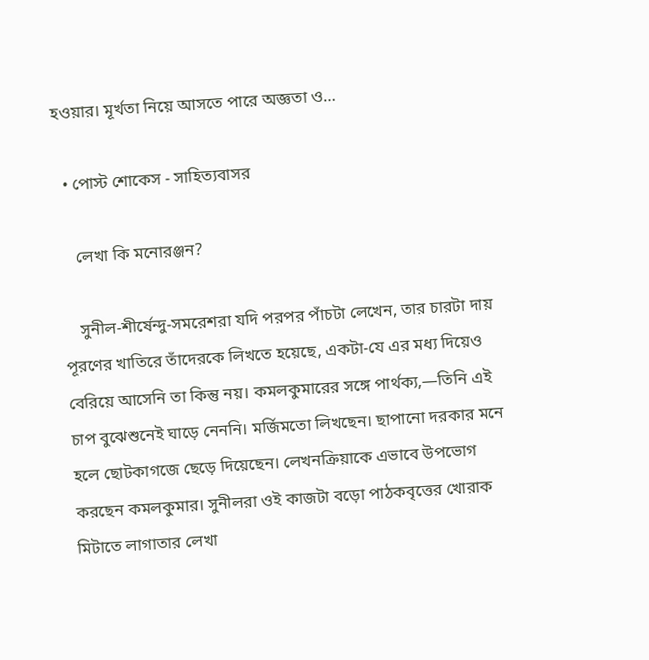হওয়ার। মূর্খতা নিয়ে আসতে পারে অজ্ঞতা ও…

  • পোস্ট শোকেস - সাহিত্যবাসর

    লেখা কি মনোরঞ্জন?

    সুনীল-শীর্ষেন্দু-সমরেশরা যদি পরপর পাঁচটা লেখেন, তার চারটা দায় পূরণের খাতিরে তাঁদেরকে লিখতে হয়েছে, একটা-যে এর মধ্য দিয়েও বেরিয়ে আসেনি তা কিন্তু নয়। কমলকুমারের সঙ্গে পার্থক্য,—তিনি এই চাপ বুঝেশুনেই ঘাড়ে নেননি। মর্জিমতো লিখছেন। ছাপানো দরকার মনে হলে ছোটকাগজে ছেড়ে দিয়েছেন। লেখনক্রিয়াকে এভাবে উপভোগ করছেন কমলকুমার। সুনীলরা ওই কাজটা বড়ো পাঠকবৃত্তের খোরাক মিটাতে লাগাতার লেখা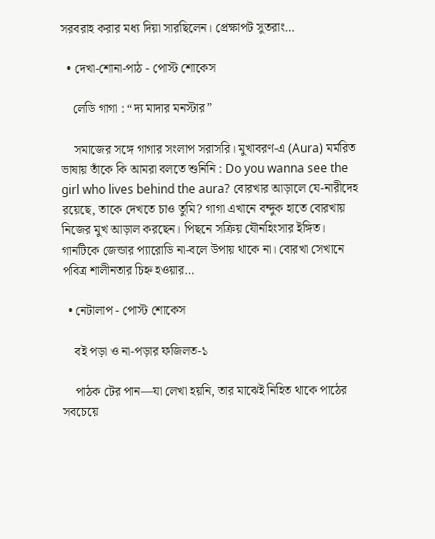সরবরাহ করার মধ্য দিয়া সারছিলেন। প্রেক্ষাপট সুতরাং…

  • দেখা-শোনা-পাঠ - পোস্ট শোকেস

    লেডি গাগা : “দ্য মাদার মনস্টার”

    সমাজের সঙ্গে গাগার সংলাপ সরাসরি। মুখাবরণ-এ (Aura) মর্মরিত ভাষায় তাঁকে কি আমরা বলতে শুনিনি : Do you wanna see the girl who lives behind the aura? বোরখার আড়ালে যে-নারীদেহ রয়েছে, তাকে দেখতে চাও তুমি? গাগা এখানে বন্দুক হাতে বোরখায় নিজের মুখ আড়াল করছেন। পিছনে সক্রিয় যৌনহিংসার ইঙ্গিত। গানটিকে জেন্ডার প্যারোডি না-বলে উপায় থাকে না। বোরখা সেখানে পবিত্র শালীনতার চিহ্ন হওয়ার…

  • নেটালাপ - পোস্ট শোকেস

    বই পড়া ও না-পড়ার ফজিলত-১

    পাঠক টের পান—যা লেখা হয়নি, তার মাঝেই নিহিত থাকে পাঠের সবচেয়ে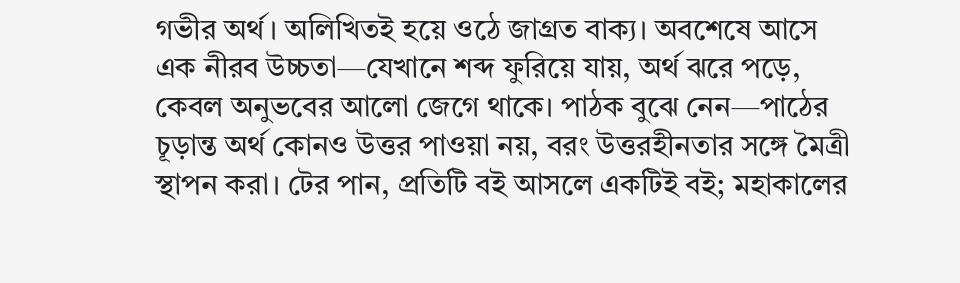গভীর অর্থ। অলিখিতই হয়ে ওঠে জাগ্রত বাক্য। অবশেষে আসে এক নীরব উচ্চতা—যেখানে শব্দ ফুরিয়ে যায়, অর্থ ঝরে পড়ে, কেবল অনুভবের আলো জেগে থাকে। পাঠক বুঝে নেন—পাঠের চূড়ান্ত অর্থ কোনও উত্তর পাওয়া নয়, বরং উত্তরহীনতার সঙ্গে মৈত্রী স্থাপন করা। টের পান, প্রতিটি বই আসলে একটিই বই; মহাকালের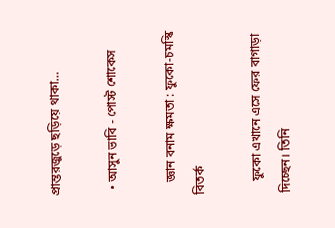প্রান্তরজুড়ে ছড়িয়ে থাকা…

  • আসুন ভাবি - পোস্ট শোকেস

    জ্ঞান বনাম ক্ষমতা : ফুকো-চমস্কি বিতর্ক

    ফুকো এখানে এসে ফের বাগাড়া দিচ্ছেন। তিনি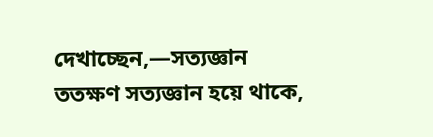দেখাচ্ছেন,—সত্যজ্ঞান ততক্ষণ সত্যজ্ঞান হয়ে থাকে,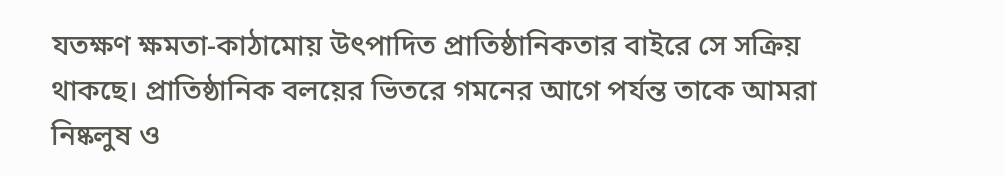যতক্ষণ ক্ষমতা-কাঠামোয় উৎপাদিত প্রাতিষ্ঠানিকতার বাইরে সে সক্রিয় থাকছে। প্রাতিষ্ঠানিক বলয়ের ভিতরে গমনের আগে পর্যন্ত তাকে আমরা নিষ্কলুষ ও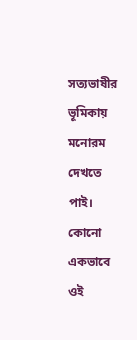সত্যভাষীর ভূমিকায় মনোরম দেখতে পাই। কোনো একভাবে ওই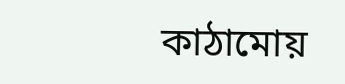কাঠামোয়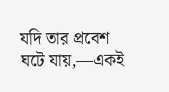যদি তার প্রবেশ ঘটে যায়,—একই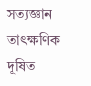সত্যজ্ঞান তাৎক্ষণিক দূষিত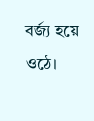বর্জ্য হয়ে ওঠে।